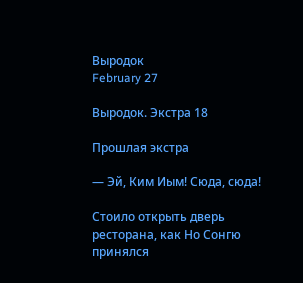Выродок
February 27

Выродок. Экстра 18

Прошлая экстра

— Эй, Ким Иым! Сюда, сюда!

Стоило открыть дверь ресторана, как Но Сонгю принялся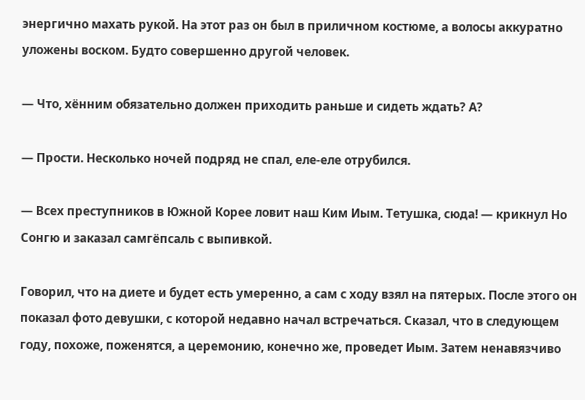энергично махать рукой. На этот раз он был в приличном костюме, а волосы аккуратно уложены воском. Будто совершенно другой человек.

— Что, хённим обязательно должен приходить раньше и сидеть ждать? А?

— Прости. Несколько ночей подряд не спал, еле-еле отрубился.

— Всех преступников в Южной Корее ловит наш Ким Иым. Тетушка, сюда! — крикнул Но Сонгю и заказал самгёпсаль с выпивкой.

Говорил, что на диете и будет есть умеренно, а сам с ходу взял на пятерых. После этого он показал фото девушки, с которой недавно начал встречаться. Сказал, что в следующем году, похоже, поженятся, а церемонию, конечно же, проведет Иым. Затем ненавязчиво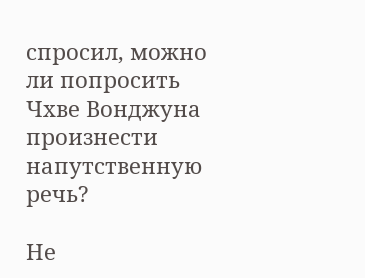спросил, можно ли попросить Чхве Вонджуна произнести напутственную речь?

Не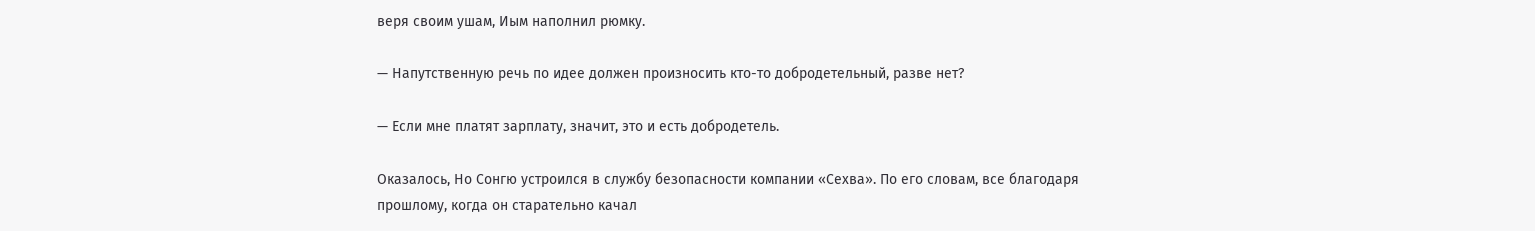веря своим ушам, Иым наполнил рюмку.

— Напутственную речь по идее должен произносить кто-то добродетельный, разве нет?

— Если мне платят зарплату, значит, это и есть добродетель.

Оказалось, Но Сонгю устроился в службу безопасности компании «Сехва». По его словам, все благодаря прошлому, когда он старательно качал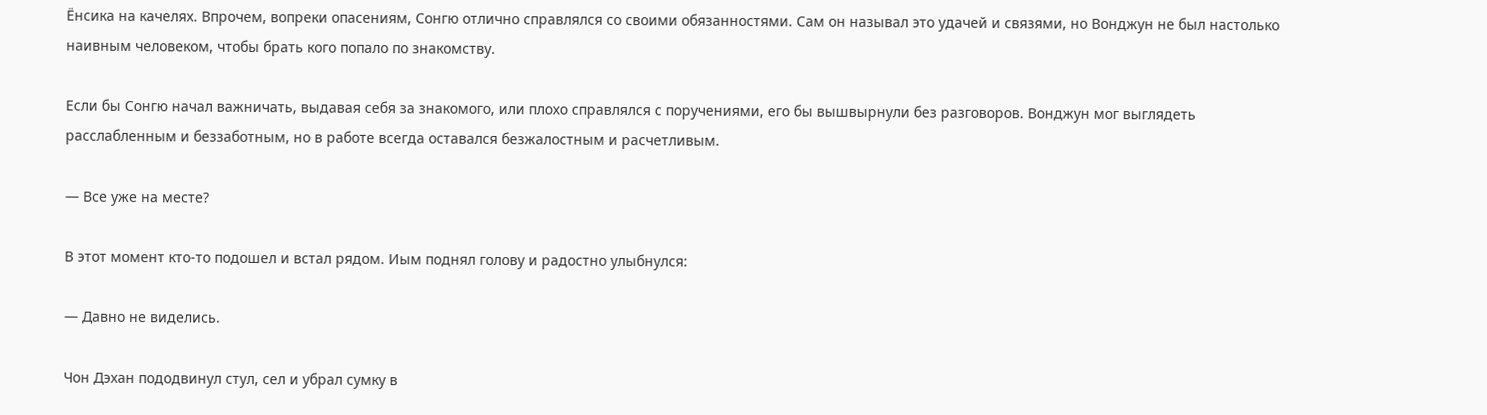Ёнсика на качелях. Впрочем, вопреки опасениям, Сонгю отлично справлялся со своими обязанностями. Сам он называл это удачей и связями, но Вонджун не был настолько наивным человеком, чтобы брать кого попало по знакомству.

Если бы Сонгю начал важничать, выдавая себя за знакомого, или плохо справлялся с поручениями, его бы вышвырнули без разговоров. Вонджун мог выглядеть расслабленным и беззаботным, но в работе всегда оставался безжалостным и расчетливым.

— Все уже на месте?

В этот момент кто-то подошел и встал рядом. Иым поднял голову и радостно улыбнулся:

— Давно не виделись.

Чон Дэхан пододвинул стул, сел и убрал сумку в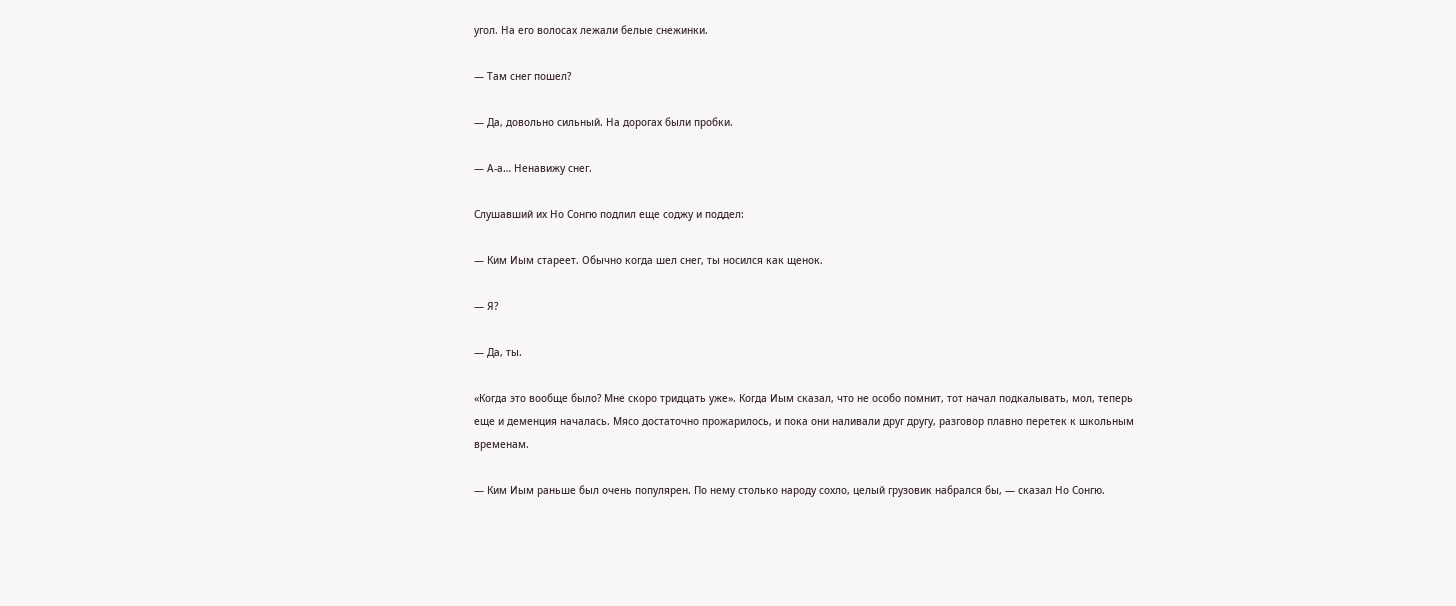угол. На его волосах лежали белые снежинки.

— Там снег пошел?

— Да, довольно сильный. На дорогах были пробки.

— А-а… Ненавижу снег.

Слушавший их Но Сонгю подлил еще соджу и поддел:

— Ким Иым стареет. Обычно когда шел снег, ты носился как щенок.

— Я?

— Да, ты.

«Когда это вообще было? Мне скоро тридцать уже». Когда Иым сказал, что не особо помнит, тот начал подкалывать, мол, теперь еще и деменция началась. Мясо достаточно прожарилось, и пока они наливали друг другу, разговор плавно перетек к школьным временам.

— Ким Иым раньше был очень популярен. По нему столько народу сохло, целый грузовик набрался бы, — сказал Но Сонгю.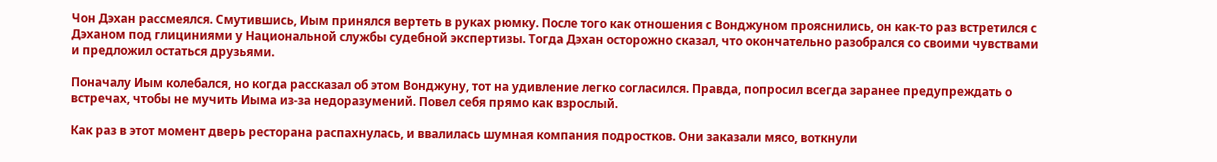Чон Дэхан рассмеялся. Смутившись, Иым принялся вертеть в руках рюмку. После того как отношения с Вонджуном прояснились, он как-то раз встретился с Дэханом под глициниями у Национальной службы судебной экспертизы. Тогда Дэхан осторожно сказал, что окончательно разобрался со своими чувствами и предложил остаться друзьями.

Поначалу Иым колебался, но когда рассказал об этом Вонджуну, тот на удивление легко согласился. Правда, попросил всегда заранее предупреждать о встречах, чтобы не мучить Иыма из-за недоразумений. Повел себя прямо как взрослый.

Как раз в этот момент дверь ресторана распахнулась, и ввалилась шумная компания подростков. Они заказали мясо, воткнули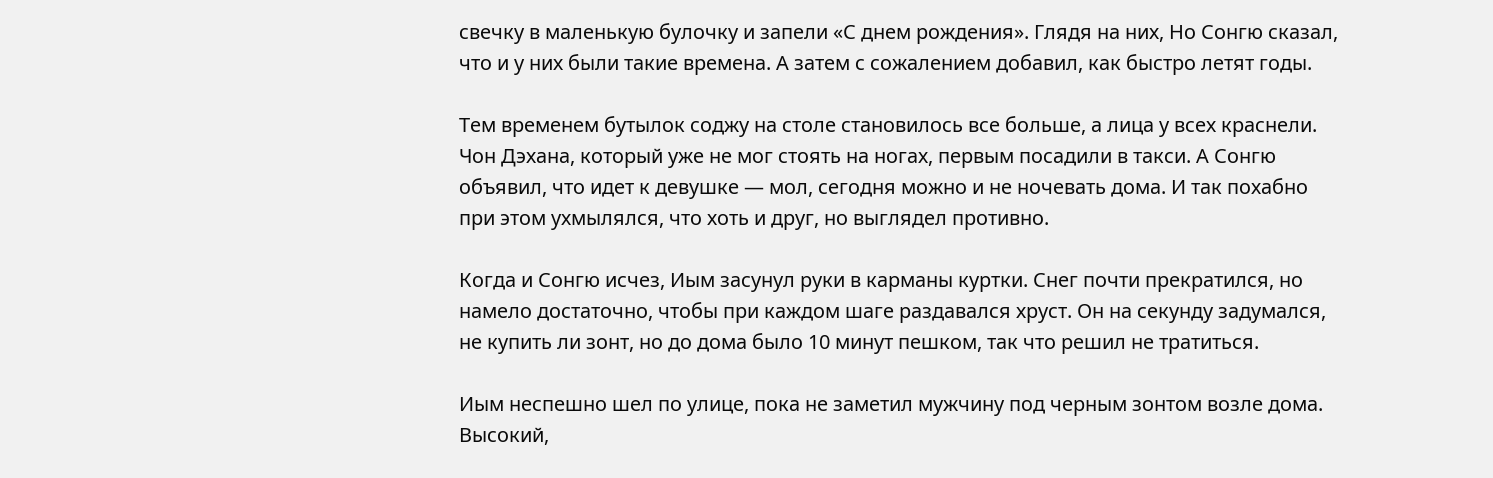свечку в маленькую булочку и запели «С днем рождения». Глядя на них, Но Сонгю сказал, что и у них были такие времена. А затем с сожалением добавил, как быстро летят годы.

Тем временем бутылок соджу на столе становилось все больше, а лица у всех краснели. Чон Дэхана, который уже не мог стоять на ногах, первым посадили в такси. А Сонгю объявил, что идет к девушке — мол, сегодня можно и не ночевать дома. И так похабно при этом ухмылялся, что хоть и друг, но выглядел противно.

Когда и Сонгю исчез, Иым засунул руки в карманы куртки. Снег почти прекратился, но намело достаточно, чтобы при каждом шаге раздавался хруст. Он на секунду задумался, не купить ли зонт, но до дома было 10 минут пешком, так что решил не тратиться.

Иым неспешно шел по улице, пока не заметил мужчину под черным зонтом возле дома. Высокий,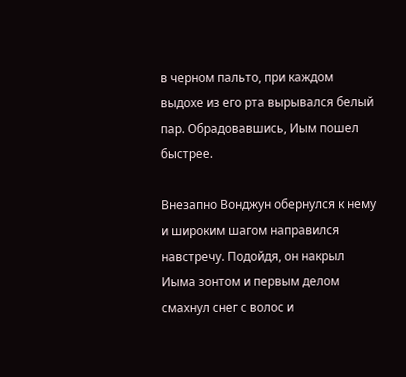в черном пальто, при каждом выдохе из его рта вырывался белый пар. Обрадовавшись, Иым пошел быстрее.

Внезапно Вонджун обернулся к нему и широким шагом направился навстречу. Подойдя, он накрыл Иыма зонтом и первым делом смахнул снег с волос и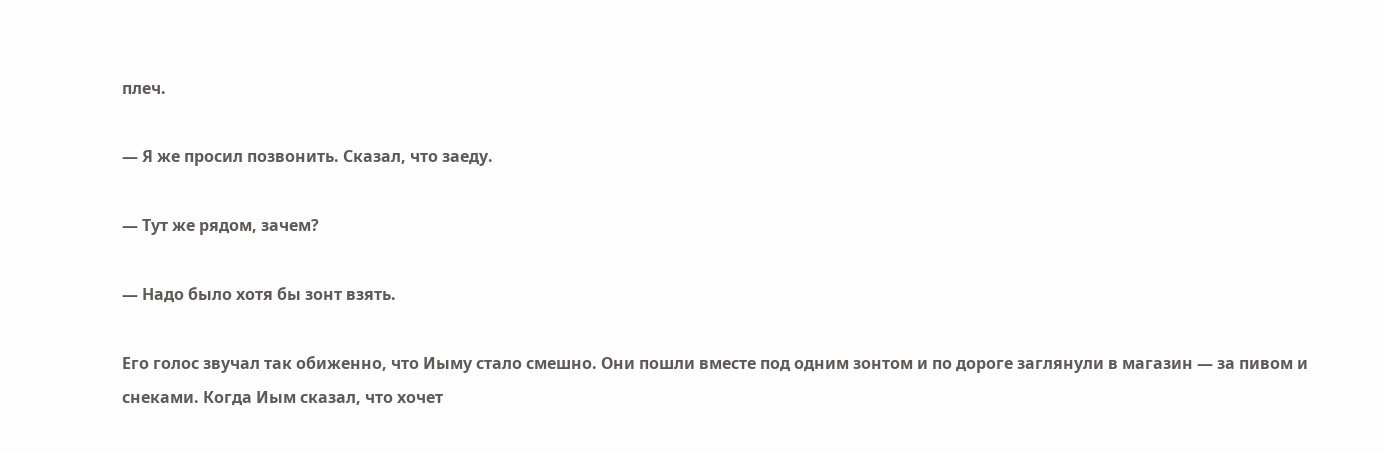плеч.

— Я же просил позвонить. Сказал, что заеду.

— Тут же рядом, зачем?

— Надо было хотя бы зонт взять.

Его голос звучал так обиженно, что Иыму стало смешно. Они пошли вместе под одним зонтом и по дороге заглянули в магазин — за пивом и снеками. Когда Иым сказал, что хочет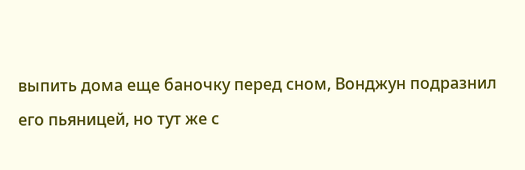выпить дома еще баночку перед сном, Вонджун подразнил его пьяницей, но тут же с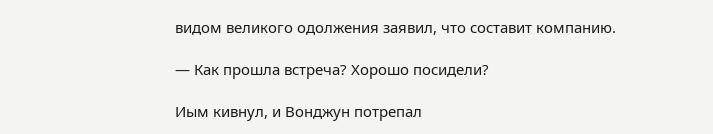видом великого одолжения заявил, что составит компанию.

— Как прошла встреча? Хорошо посидели?

Иым кивнул, и Вонджун потрепал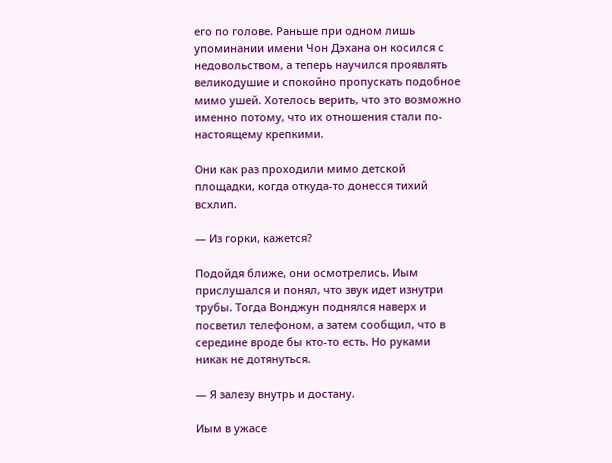его по голове. Раньше при одном лишь упоминании имени Чон Дэхана он косился с недовольством, а теперь научился проявлять великодушие и спокойно пропускать подобное мимо ушей. Хотелось верить, что это возможно именно потому, что их отношения стали по-настоящему крепкими.

Они как раз проходили мимо детской площадки, когда откуда-то донесся тихий всхлип.

— Из горки, кажется?

Подойдя ближе, они осмотрелись. Иым прислушался и понял, что звук идет изнутри трубы. Тогда Вонджун поднялся наверх и посветил телефоном, а затем сообщил, что в середине вроде бы кто-то есть. Но руками никак не дотянуться.

— Я залезу внутрь и достану.

Иым в ужасе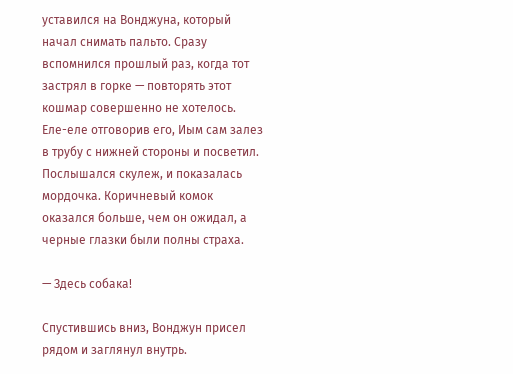уставился на Вонджуна, который начал снимать пальто. Сразу вспомнился прошлый раз, когда тот застрял в горке — повторять этот кошмар совершенно не хотелось. Еле-еле отговорив его, Иым сам залез в трубу с нижней стороны и посветил. Послышался скулеж, и показалась мордочка. Коричневый комок оказался больше, чем он ожидал, а черные глазки были полны страха.

— Здесь собака!

Спустившись вниз, Вонджун присел рядом и заглянул внутрь.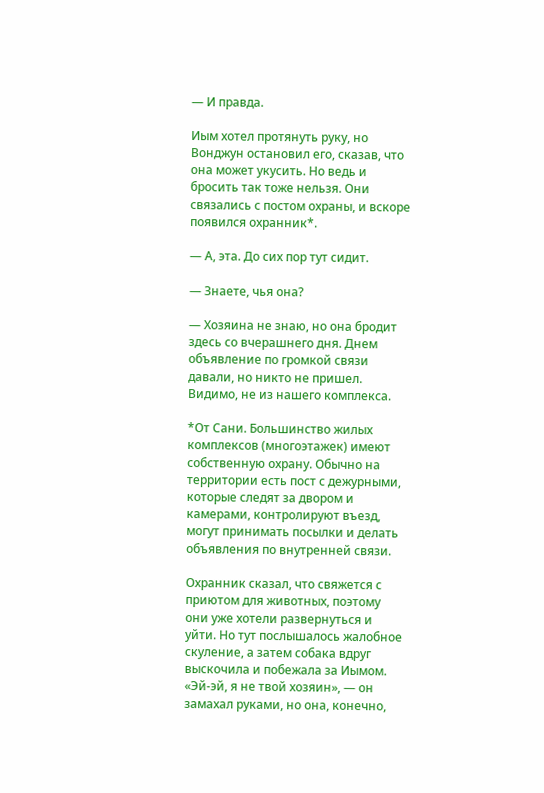— И правда.

Иым хотел протянуть руку, но Вонджун остановил его, сказав, что она может укусить. Но ведь и бросить так тоже нельзя. Они связались с постом охраны, и вскоре появился охранник*.

— А, эта. До сих пор тут сидит.

— Знаете, чья она?

— Хозяина не знаю, но она бродит здесь со вчерашнего дня. Днем объявление по громкой связи давали, но никто не пришел. Видимо, не из нашего комплекса.

*От Сани. Большинство жилых комплексов (многоэтажек) имеют собственную охрану. Обычно на территории есть пост с дежурными, которые следят за двором и камерами, контролируют въезд, могут принимать посылки и делать объявления по внутренней связи.

Охранник сказал, что свяжется с приютом для животных, поэтому они уже хотели развернуться и уйти. Но тут послышалось жалобное скуление, а затем собака вдруг выскочила и побежала за Иымом. «Эй-эй, я не твой хозяин», — он замахал руками, но она, конечно,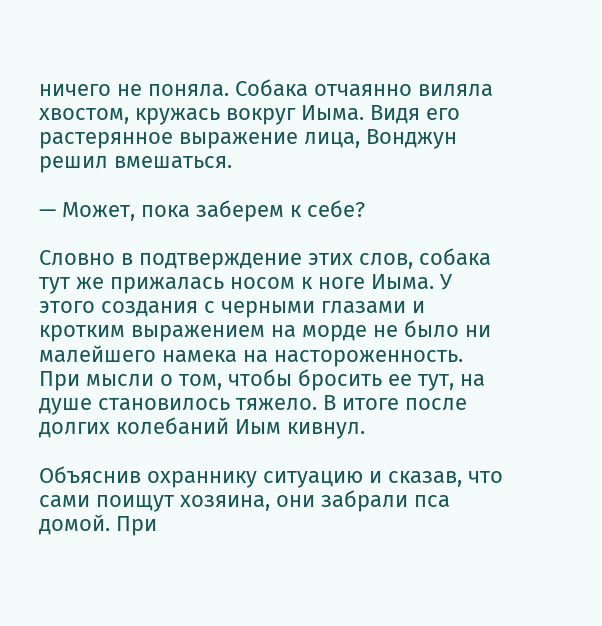ничего не поняла. Собака отчаянно виляла хвостом, кружась вокруг Иыма. Видя его растерянное выражение лица, Вонджун решил вмешаться.

— Может, пока заберем к себе?

Словно в подтверждение этих слов, собака тут же прижалась носом к ноге Иыма. У этого создания с черными глазами и кротким выражением на морде не было ни малейшего намека на настороженность. При мысли о том, чтобы бросить ее тут, на душе становилось тяжело. В итоге после долгих колебаний Иым кивнул.

Объяснив охраннику ситуацию и сказав, что сами поищут хозяина, они забрали пса домой. При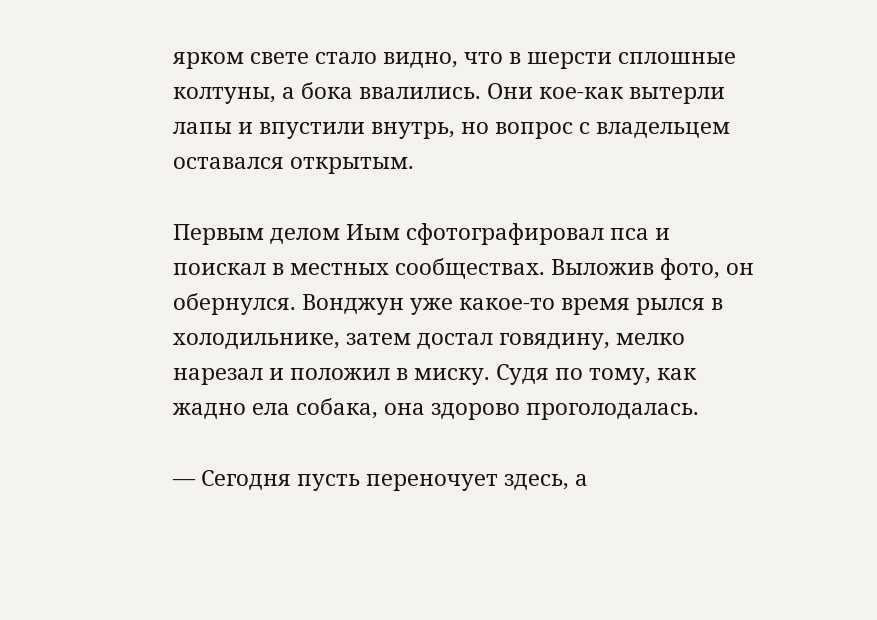ярком свете стало видно, что в шерсти сплошные колтуны, а бока ввалились. Они кое-как вытерли лапы и впустили внутрь, но вопрос с владельцем оставался открытым.

Первым делом Иым сфотографировал пса и поискал в местных сообществах. Выложив фото, он обернулся. Вонджун уже какое-то время рылся в холодильнике, затем достал говядину, мелко нарезал и положил в миску. Судя по тому, как жадно ела собака, она здорово проголодалась.

— Сегодня пусть переночует здесь, а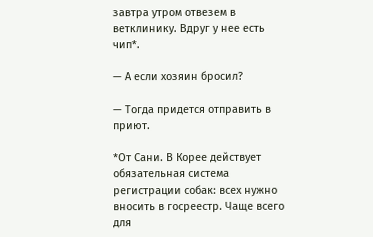завтра утром отвезем в ветклинику. Вдруг у нее есть чип*.

— А если хозяин бросил?

— Тогда придется отправить в приют.

*От Сани. В Корее действует обязательная система регистрации собак: всех нужно вносить в госреестр. Чаще всего для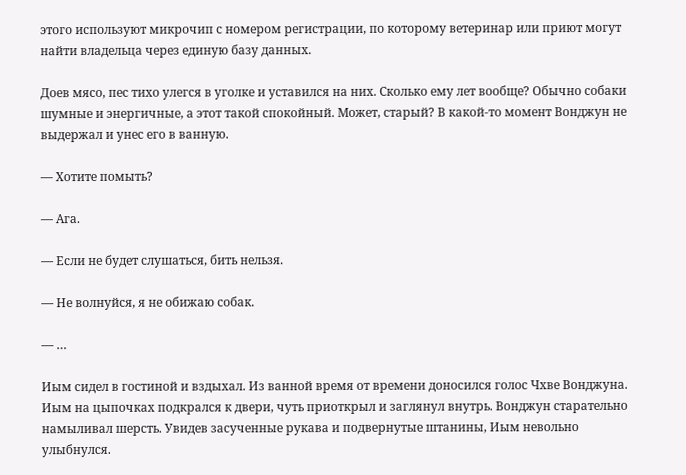этого используют микрочип с номером регистрации, по которому ветеринар или приют могут найти владельца через единую базу данных.

Доев мясо, пес тихо улегся в уголке и уставился на них. Сколько ему лет вообще? Обычно собаки шумные и энергичные, а этот такой спокойный. Может, старый? В какой-то момент Вонджун не выдержал и унес его в ванную.

— Хотите помыть?

— Ага.

— Если не будет слушаться, бить нельзя.

— Не волнуйся, я не обижаю собак.

— …

Иым сидел в гостиной и вздыхал. Из ванной время от времени доносился голос Чхве Вонджуна. Иым на цыпочках подкрался к двери, чуть приоткрыл и заглянул внутрь. Вонджун старательно намыливал шерсть. Увидев засученные рукава и подвернутые штанины, Иым невольно улыбнулся.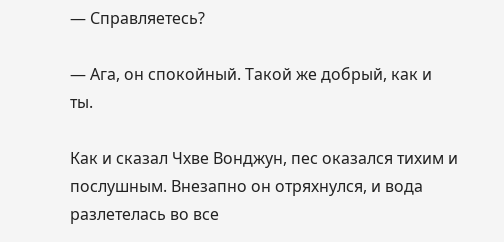— Справляетесь?

— Ага, он спокойный. Такой же добрый, как и ты.

Как и сказал Чхве Вонджун, пес оказался тихим и послушным. Внезапно он отряхнулся, и вода разлетелась во все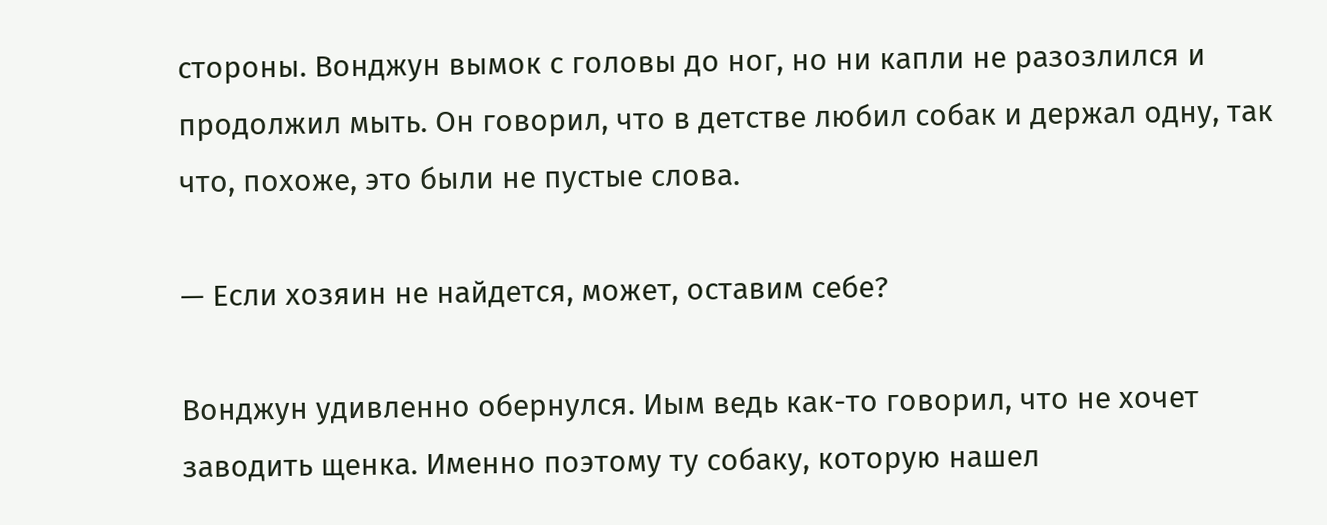стороны. Вонджун вымок с головы до ног, но ни капли не разозлился и продолжил мыть. Он говорил, что в детстве любил собак и держал одну, так что, похоже, это были не пустые слова.

— Если хозяин не найдется, может, оставим себе?

Вонджун удивленно обернулся. Иым ведь как-то говорил, что не хочет заводить щенка. Именно поэтому ту собаку, которую нашел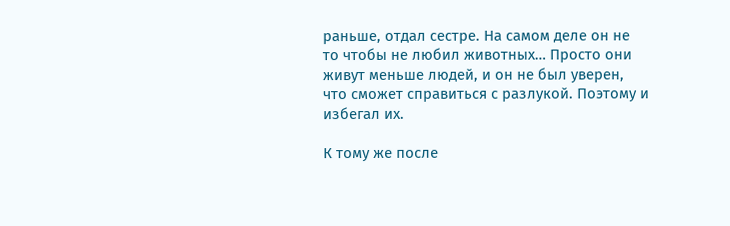раньше, отдал сестре. На самом деле он не то чтобы не любил животных… Просто они живут меньше людей, и он не был уверен, что сможет справиться с разлукой. Поэтому и избегал их.

К тому же после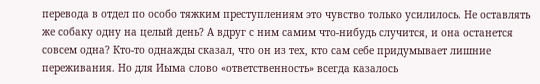перевода в отдел по особо тяжким преступлениям это чувство только усилилось. Не оставлять же собаку одну на целый день? А вдруг с ним самим что-нибудь случится, и она останется совсем одна? Кто-то однажды сказал, что он из тех, кто сам себе придумывает лишние переживания. Но для Иыма слово «ответственность» всегда казалось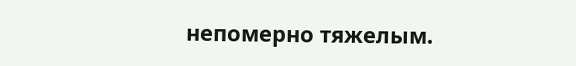непомерно тяжелым.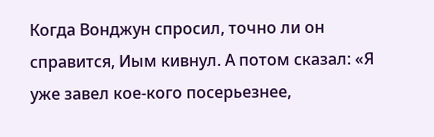Когда Вонджун спросил, точно ли он справится, Иым кивнул. А потом сказал: «Я уже завел кое-кого посерьезнее,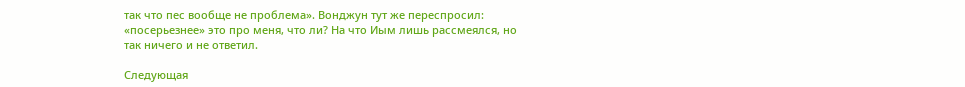так что пес вообще не проблема». Вонджун тут же переспросил: «посерьезнее» это про меня, что ли? На что Иым лишь рассмеялся, но так ничего и не ответил.

Следующая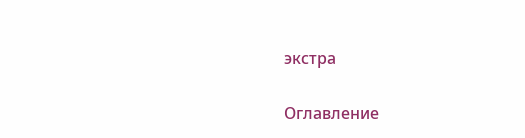экстра

Оглавление